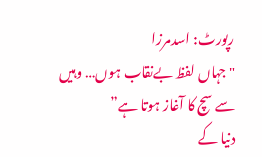رپورٹ: اسدمرزا
"جہاں لفظ بےنقاب ہوں… وہیں سے سچ کا آغاز ہوتا ہے”
دنیا کے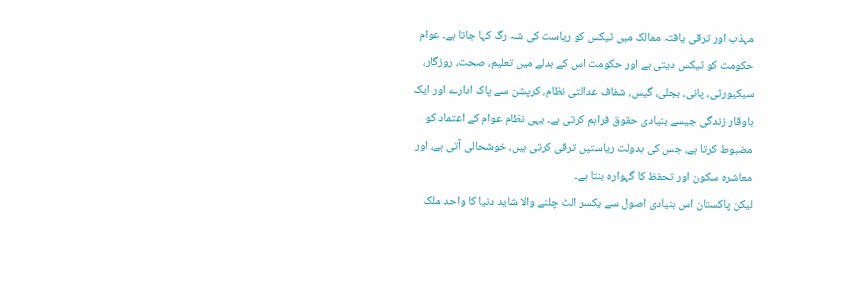مہذب اور ترقی یافتہ ممالک میں ٹیکس کو ریاست کی شہ رگ کہا جاتا ہے۔ عوام حکومت کو ٹیکس دیتی ہے اور حکومت اس کے بدلے میں تعلیم، صحت، روزگار، سیکیورٹی، پانی، بجلی، گیس، شفاف عدالتی نظام، کرپشن سے پاک ادارے اور ایک باوقار زندگی جیسے بنیادی حقوق فراہم کرتی ہے۔ یہی نظام عوام کے اعتماد کو مضبوط کرتا ہے، جس کی بدولت ریاستیں ترقی کرتی ہیں، خوشحالی آتی ہے، اور معاشرہ سکون اور تحفظ کا گہوارہ بنتا ہے۔
لیکن پاکستان اس بنیادی اصول سے یکسر الٹ چلنے والا شاید دنیا کا واحد ملک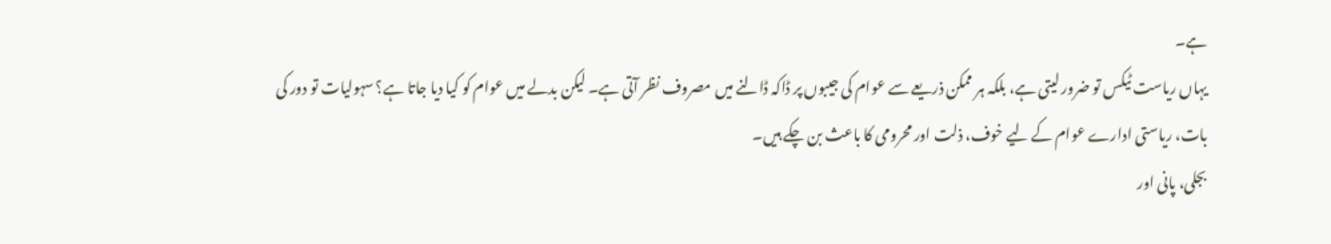ہے۔
یہاں ریاست ٹیکس تو ضرور لیتی ہے، بلکہ ہر ممکن ذریعے سے عوام کی جیبوں پر ڈاکہ ڈالنے میں مصروف نظر آتی ہے۔ لیکن بدلے میں عوام کو کیا دیا جاتا ہے؟ سہولیات تو دور کی بات، ریاستی ادارے عوام کے لیے خوف، ذلت اور محرومی کا باعث بن چکے ہیں۔
بجلی، پانی اور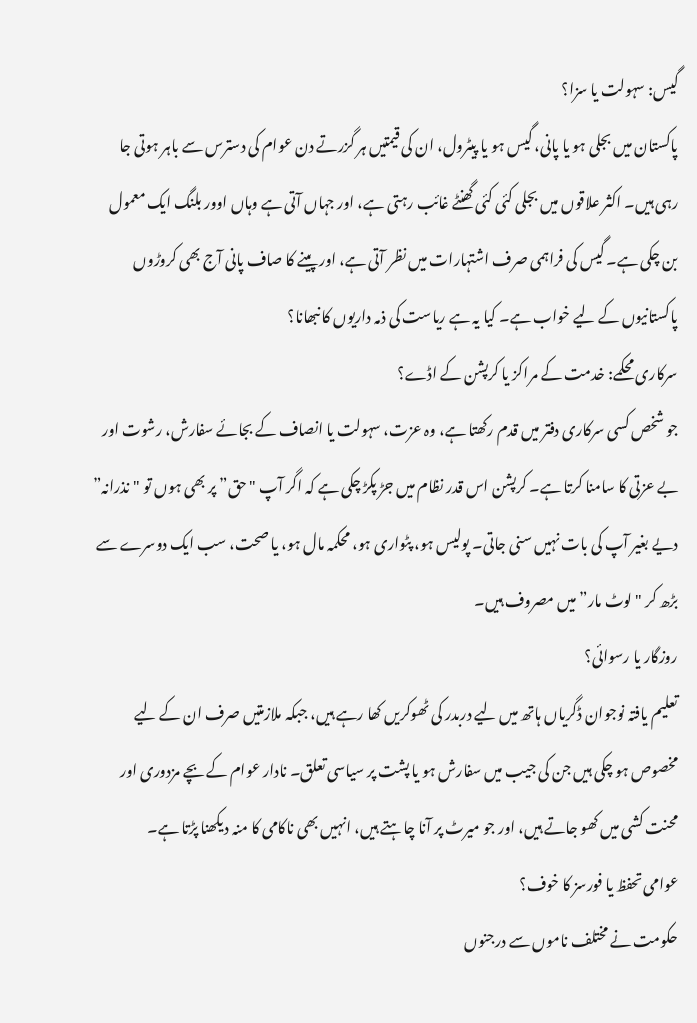گیس: سہولت یا سزا؟
پاکستان میں بجلی ہو یا پانی، گیس ہو یا پیٹرول، ان کی قیمتیں ہر گزرتے دن عوام کی دسترس سے باہر ہوتی جا رہی ہیں۔ اکثر علاقوں میں بجلی کئی کئی گھنٹے غائب رہتی ہے، اور جہاں آتی ہے وہاں اوور بلنگ ایک معمول بن چکی ہے۔ گیس کی فراہمی صرف اشتہارات میں نظر آتی ہے، اور پینے کا صاف پانی آج بھی کروڑوں پاکستانیوں کے لیے خواب ہے۔ کیا یہ ہے ریاست کی ذمہ داریوں کا نبھانا؟
سرکاری محکمے: خدمت کے مراکز یا کرپشن کے اڈے؟
جو شخص کسی سرکاری دفتر میں قدم رکھتا ہے، وہ عزت، سہولت یا انصاف کے بجائے سفارش، رشوت اور بے عزتی کا سامنا کرتا ہے۔ کرپشن اس قدر نظام میں جڑ پکڑ چکی ہے کہ اگر آپ "حق” پر بھی ہوں تو "نذرانہ” دیے بغیر آپ کی بات نہیں سنی جاتی۔ پولیس ہو، پٹواری ہو، محکمہ مال ہو، یا صحت، سب ایک دوسرے سے بڑھ کر "لوٹ مار” میں مصروف ہیں۔
روزگار یا رسوائی؟
تعلیم یافتہ نوجوان ڈگریاں ہاتھ میں لیے دربدر کی ٹھوکریں کھا رہے ہیں، جبکہ ملازمتیں صرف ان کے لیے مخصوص ہو چکی ہیں جن کی جیب میں سفارش ہو یا پشت پر سیاسی تعلق۔ نادار عوام کے بچے مزدوری اور محنت کشی میں کھو جاتے ہیں، اور جو میرٹ پر آنا چاہتے ہیں، انہیں بھی ناکامی کا منہ دیکھنا پڑتا ہے۔
عوامی تحفظ یا فورسز کا خوف؟
حکومت نے مختلف ناموں سے درجنوں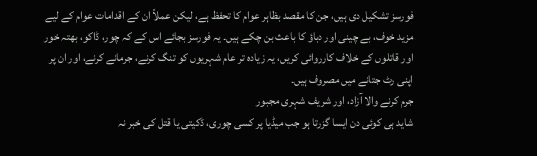فورسز تشکیل دی ہیں، جن کا مقصد بظاہر عوام کا تحفظ ہے، لیکن عملاً ان کے اقدامات عوام کے لیے مزید خوف، بے چینی اور دباؤ کا باعث بن چکے ہیں۔ یہ فورسز بجائے اس کے کہ چور، ڈاکو، بھتہ خور اور قاتلوں کے خلاف کارروائی کریں، یہ زیادہ تر عام شہریوں کو تنگ کرنے، جرمانے کرنے، اور ان پر اپنی رٹ جتانے میں مصروف ہیں۔
جرم کرنے والا آزاد، اور شریف شہری مجبور
شاید ہی کوئی دن ایسا گزرتا ہو جب میڈیا پر کسی چوری، ڈکیتی یا قتل کی خبر نہ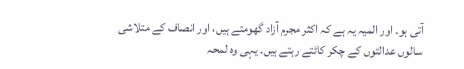آتی ہو۔ اور المیہ یہ ہے کہ اکثر مجرم آزاد گھومتے ہیں، اور انصاف کے متلاشی سالوں عدالتوں کے چکر کاٹتے رہتے ہیں۔ یہی وہ لمحہ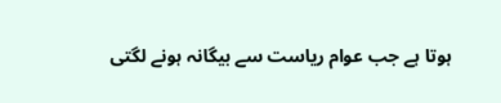ہوتا ہے جب عوام ریاست سے بیگانہ ہونے لگتی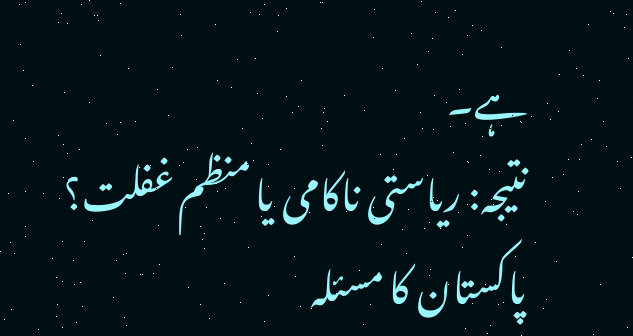ہے۔
نتیجہ: ریاستی ناکامی یا منظم غفلت؟
پاکستان کا مسئلہ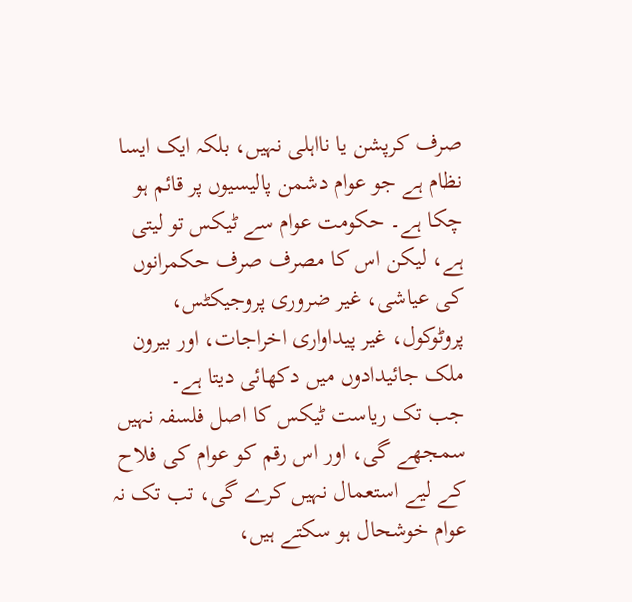صرف کرپشن یا نااہلی نہیں، بلکہ ایک ایسا نظام ہے جو عوام دشمن پالیسیوں پر قائم ہو چکا ہے۔ حکومت عوام سے ٹیکس تو لیتی ہے، لیکن اس کا مصرف صرف حکمرانوں کی عیاشی، غیر ضروری پروجیکٹس، پروٹوکول، غیر پیداواری اخراجات، اور بیرون ملک جائیدادوں میں دکھائی دیتا ہے۔
جب تک ریاست ٹیکس کا اصل فلسفہ نہیں سمجھے گی، اور اس رقم کو عوام کی فلاح کے لیے استعمال نہیں کرے گی، تب تک نہ عوام خوشحال ہو سکتے ہیں،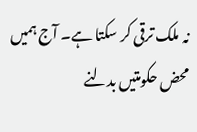نہ ملک ترقی کر سکتا ہے۔ آج ہمیں محض حکومتیں بدلنے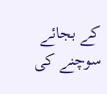کے بجائے سوچنے کی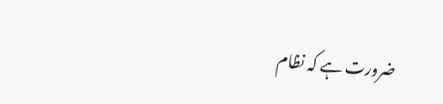ضرورت ہے کہ نظام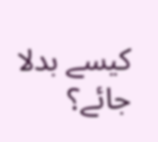کیسے بدلا جائے؟